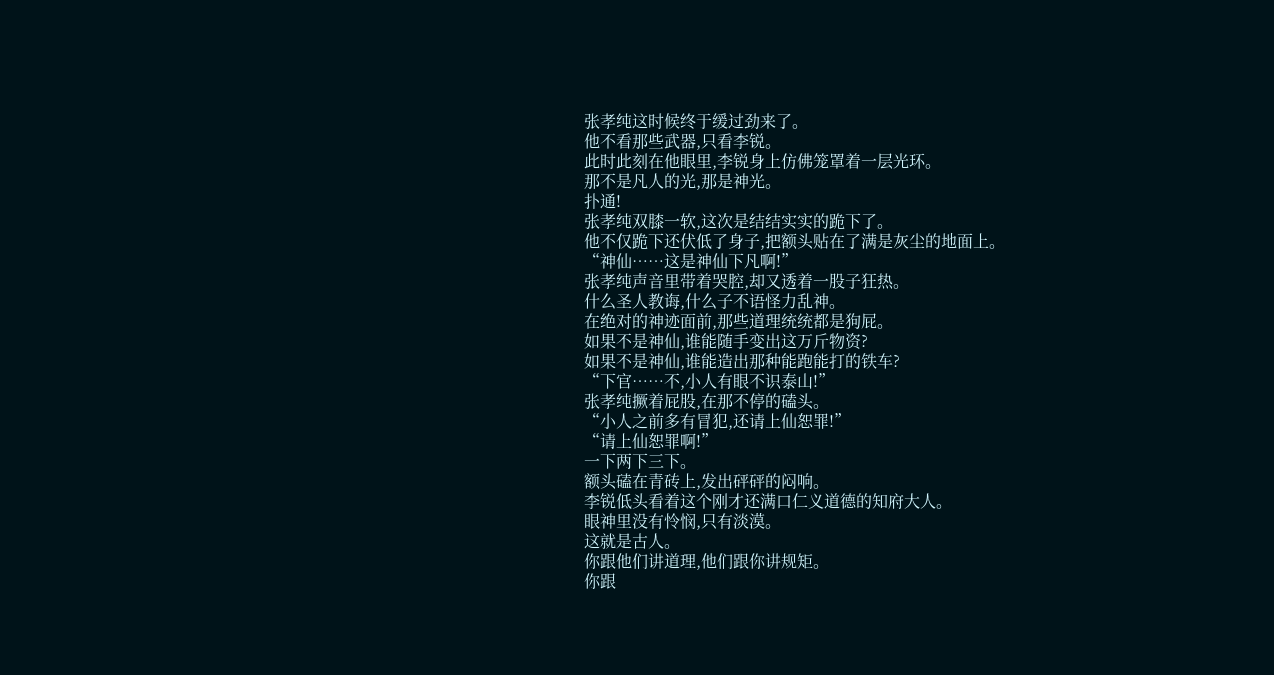张孝纯这时候终于缓过劲来了。
他不看那些武器,只看李锐。
此时此刻在他眼里,李锐身上仿佛笼罩着一层光环。
那不是凡人的光,那是神光。
扑通!
张孝纯双膝一软,这次是结结实实的跪下了。
他不仅跪下还伏低了身子,把额头贴在了满是灰尘的地面上。
“神仙……这是神仙下凡啊!”
张孝纯声音里带着哭腔,却又透着一股子狂热。
什么圣人教诲,什么子不语怪力乱神。
在绝对的神迹面前,那些道理统统都是狗屁。
如果不是神仙,谁能随手变出这万斤物资?
如果不是神仙,谁能造出那种能跑能打的铁车?
“下官……不,小人有眼不识泰山!”
张孝纯撅着屁股,在那不停的磕头。
“小人之前多有冒犯,还请上仙恕罪!”
“请上仙恕罪啊!”
一下两下三下。
额头磕在青砖上,发出砰砰的闷响。
李锐低头看着这个刚才还满口仁义道德的知府大人。
眼神里没有怜悯,只有淡漠。
这就是古人。
你跟他们讲道理,他们跟你讲规矩。
你跟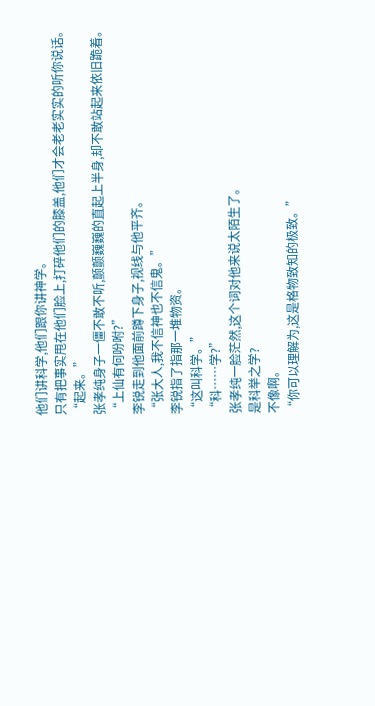他们讲科学,他们跟你讲神学。
只有把事实甩在他们脸上,打碎他们的膝盖,他们才会老老实实的听你说话。
“起来。”
张孝纯身子一僵不敢不听,颤颤巍巍的直起上半身,却不敢站起来依旧跪着。
“上仙有何吩咐?”
李锐走到他面前蹲下身子,视线与他平齐。
“张大人,我不信神也不信鬼。”
李锐指了指那一堆物资。
“这叫科学。”
“科……学?”
张孝纯一脸茫然,这个词对他来说太陌生了。
是科举之学?
不像啊。
“你可以理解为,这是格物致知的极致。”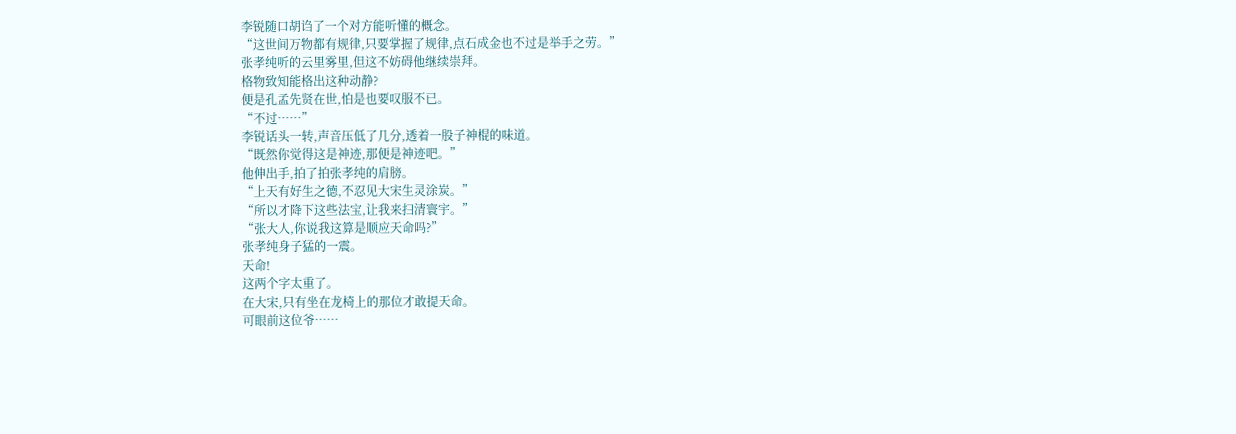李锐随口胡诌了一个对方能听懂的概念。
“这世间万物都有规律,只要掌握了规律,点石成金也不过是举手之劳。”
张孝纯听的云里雾里,但这不妨碍他继续崇拜。
格物致知能格出这种动静?
便是孔孟先贤在世,怕是也要叹服不已。
“不过……”
李锐话头一转,声音压低了几分,透着一股子神棍的味道。
“既然你觉得这是神迹,那便是神迹吧。”
他伸出手,拍了拍张孝纯的肩膀。
“上天有好生之德,不忍见大宋生灵涂炭。”
“所以才降下这些法宝,让我来扫清寰宇。”
“张大人,你说我这算是顺应天命吗?”
张孝纯身子猛的一震。
天命!
这两个字太重了。
在大宋,只有坐在龙椅上的那位才敢提天命。
可眼前这位爷……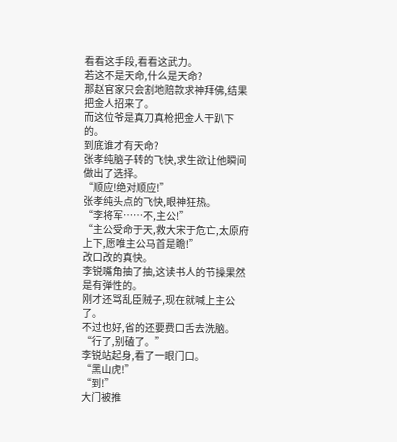看看这手段,看看这武力。
若这不是天命,什么是天命?
那赵官家只会割地赔款求神拜佛,结果把金人招来了。
而这位爷是真刀真枪把金人干趴下的。
到底谁才有天命?
张孝纯脑子转的飞快,求生欲让他瞬间做出了选择。
“顺应!绝对顺应!”
张孝纯头点的飞快,眼神狂热。
“李将军……不,主公!”
“主公受命于天,救大宋于危亡,太原府上下,愿唯主公马首是瞻!”
改口改的真快。
李锐嘴角抽了抽,这读书人的节操果然是有弹性的。
刚才还骂乱臣贼子,现在就喊上主公了。
不过也好,省的还要费口舌去洗脑。
“行了,别磕了。”
李锐站起身,看了一眼门口。
“黑山虎!”
“到!”
大门被推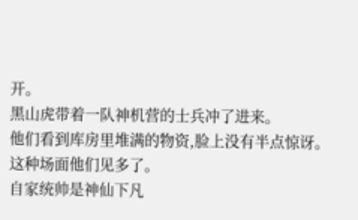开。
黑山虎带着一队神机营的士兵冲了进来。
他们看到库房里堆满的物资,脸上没有半点惊讶。
这种场面他们见多了。
自家统帅是神仙下凡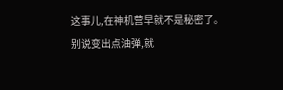这事儿,在神机营早就不是秘密了。
别说变出点油弹,就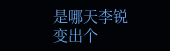是哪天李锐变出个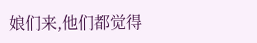娘们来,他们都觉得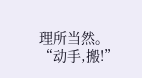理所当然。
“动手,搬!”